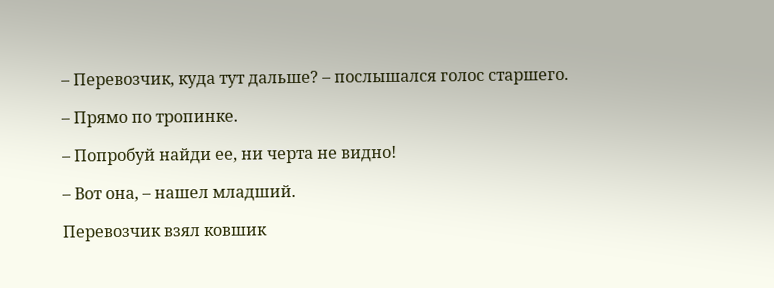– Перевозчик, куда тут дальше? – послышался голос старшего.

– Прямо по тропинке.

– Попробуй найди ее, ни черта не видно!

– Вот она, – нашел младший.

Перевозчик взял ковшик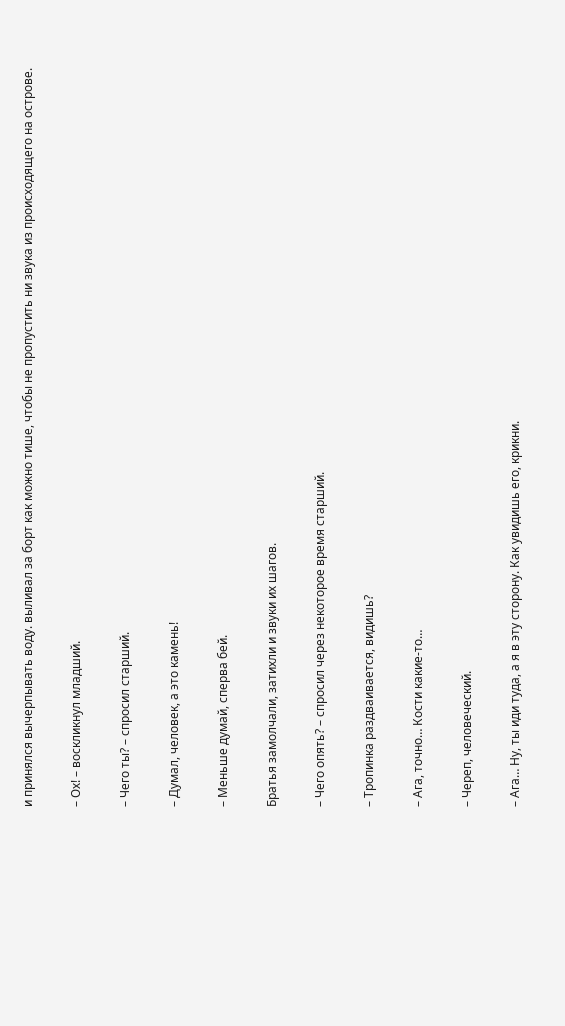и принялся вычерпывать воду. выливал за борт как можно тише, чтобы не пропустить ни звука из происходящего на острове.

– Ох! – воскликнул младший.

– Чего ты? – спросил старший.

– Думал, человек, а это камень!

– Меньше думай, сперва бей.

Братья замолчали, затихли и звуки их шагов.

– Чего опять? – спросил через некоторое время старший.

– Тропинка раздваивается, видишь?

– Ага, точно… Кости какие-то…

– Череп, человеческий.

– Ага… Ну, ты иди туда, а я в эту сторону. Как увидишь его, крикни.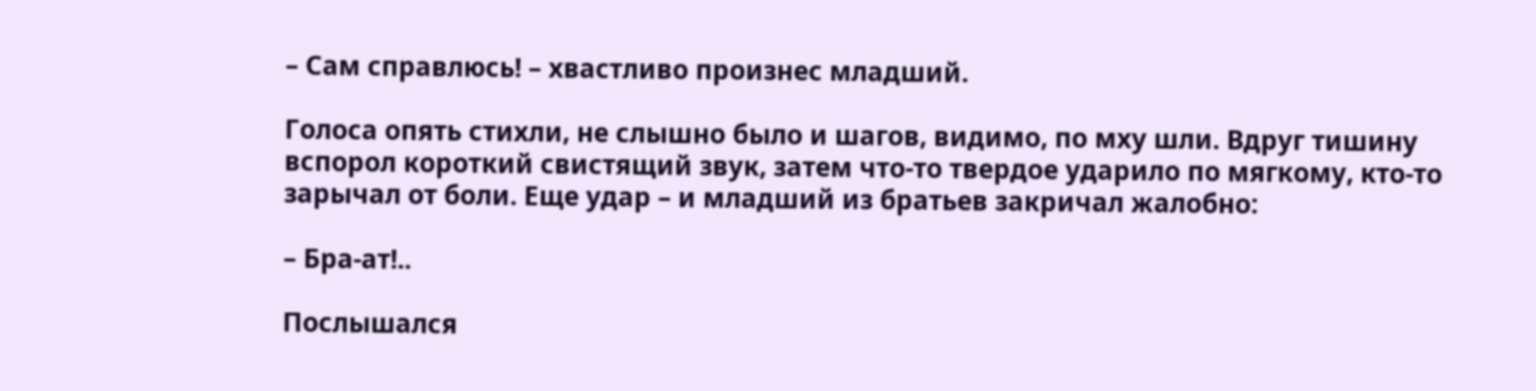– Сам справлюсь! – хвастливо произнес младший.

Голоса опять стихли, не слышно было и шагов, видимо, по мху шли. Вдруг тишину вспорол короткий свистящий звук, затем что-то твердое ударило по мягкому, кто-то зарычал от боли. Еще удар – и младший из братьев закричал жалобно:

– Бра-ат!..

Послышался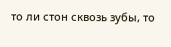то ли стон сквозь зубы, то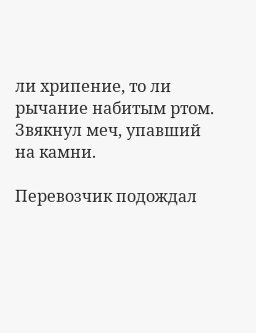ли хрипение, то ли рычание набитым ртом. Звякнул меч, упавший на камни.

Перевозчик подождал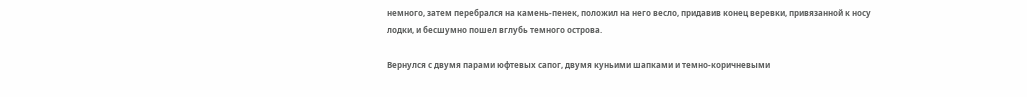немного, затем перебрался на камень-пенек, положил на него весло, придавив конец веревки, привязанной к носу лодки, и бесшумно пошел вглубь темного острова.

Вернулся с двумя парами юфтевых сапог, двумя куньими шапками и темно-коричневыми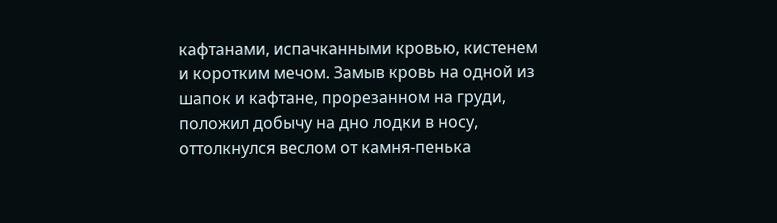кафтанами, испачканными кровью, кистенем и коротким мечом. Замыв кровь на одной из шапок и кафтане, прорезанном на груди, положил добычу на дно лодки в носу, оттолкнулся веслом от камня-пенька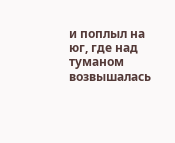и поплыл на юг, где над туманом возвышалась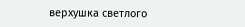верхушка светлого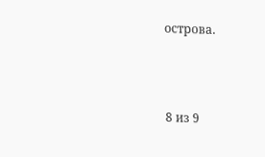острова.



8 из 9